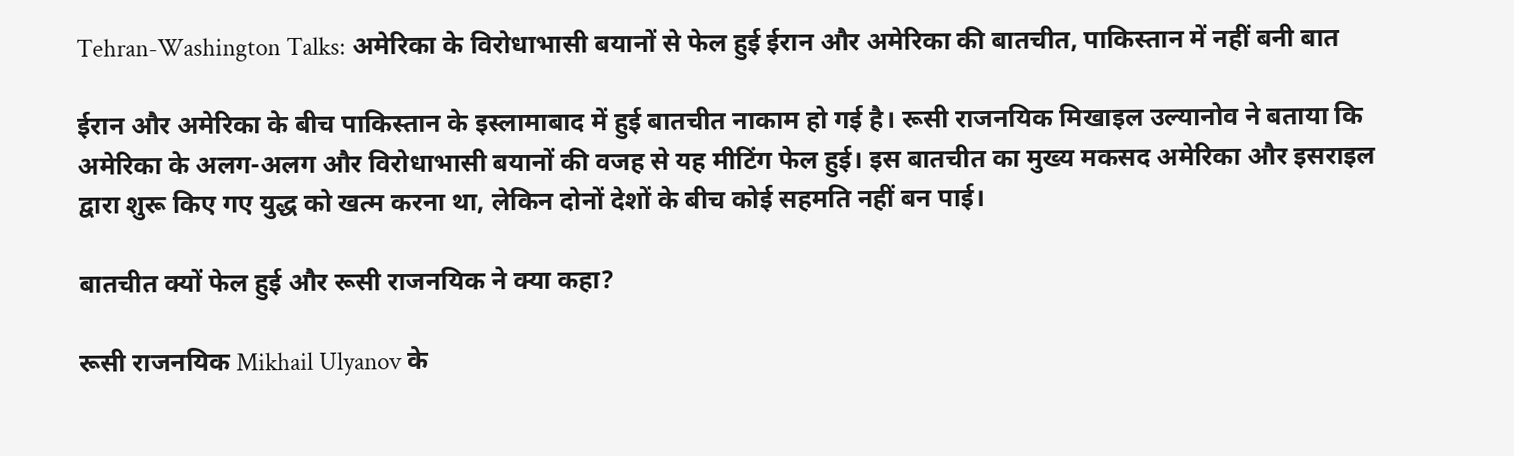Tehran-Washington Talks: अमेरिका के विरोधाभासी बयानों से फेल हुई ईरान और अमेरिका की बातचीत, पाकिस्तान में नहीं बनी बात

ईरान और अमेरिका के बीच पाकिस्तान के इस्लामाबाद में हुई बातचीत नाकाम हो गई है। रूसी राजनयिक मिखाइल उल्यानोव ने बताया कि अमेरिका के अलग-अलग और विरोधाभासी बयानों की वजह से यह मीटिंग फेल हुई। इस बातचीत का मुख्य मकसद अमेरिका और इसराइल द्वारा शुरू किए गए युद्ध को खत्म करना था, लेकिन दोनों देशों के बीच कोई सहमति नहीं बन पाई।

बातचीत क्यों फेल हुई और रूसी राजनयिक ने क्या कहा?

रूसी राजनयिक Mikhail Ulyanov के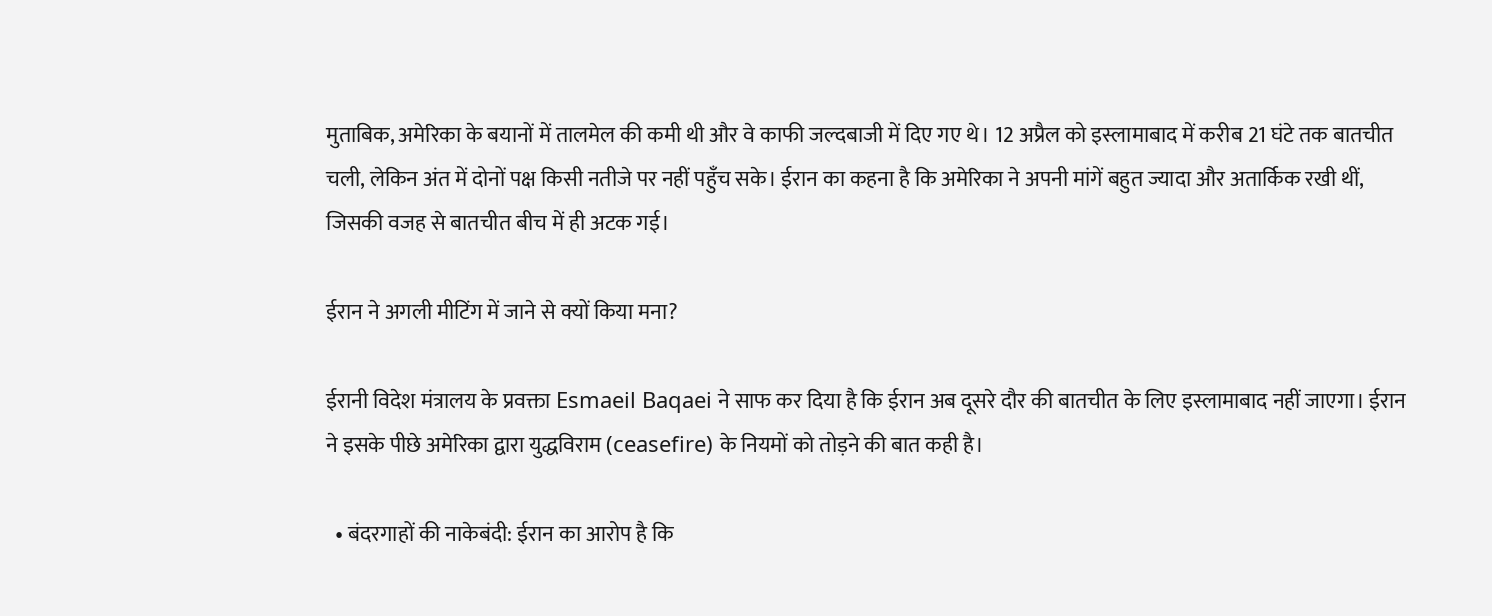मुताबिक, अमेरिका के बयानों में तालमेल की कमी थी और वे काफी जल्दबाजी में दिए गए थे। 12 अप्रैल को इस्लामाबाद में करीब 21 घंटे तक बातचीत चली, लेकिन अंत में दोनों पक्ष किसी नतीजे पर नहीं पहुँच सके। ईरान का कहना है कि अमेरिका ने अपनी मांगें बहुत ज्यादा और अतार्किक रखी थीं, जिसकी वजह से बातचीत बीच में ही अटक गई।

ईरान ने अगली मीटिंग में जाने से क्यों किया मना?

ईरानी विदेश मंत्रालय के प्रवक्ता Esmaeil Baqaei ने साफ कर दिया है कि ईरान अब दूसरे दौर की बातचीत के लिए इस्लामाबाद नहीं जाएगा। ईरान ने इसके पीछे अमेरिका द्वारा युद्धविराम (ceasefire) के नियमों को तोड़ने की बात कही है।

  • बंदरगाहों की नाकेबंदी: ईरान का आरोप है कि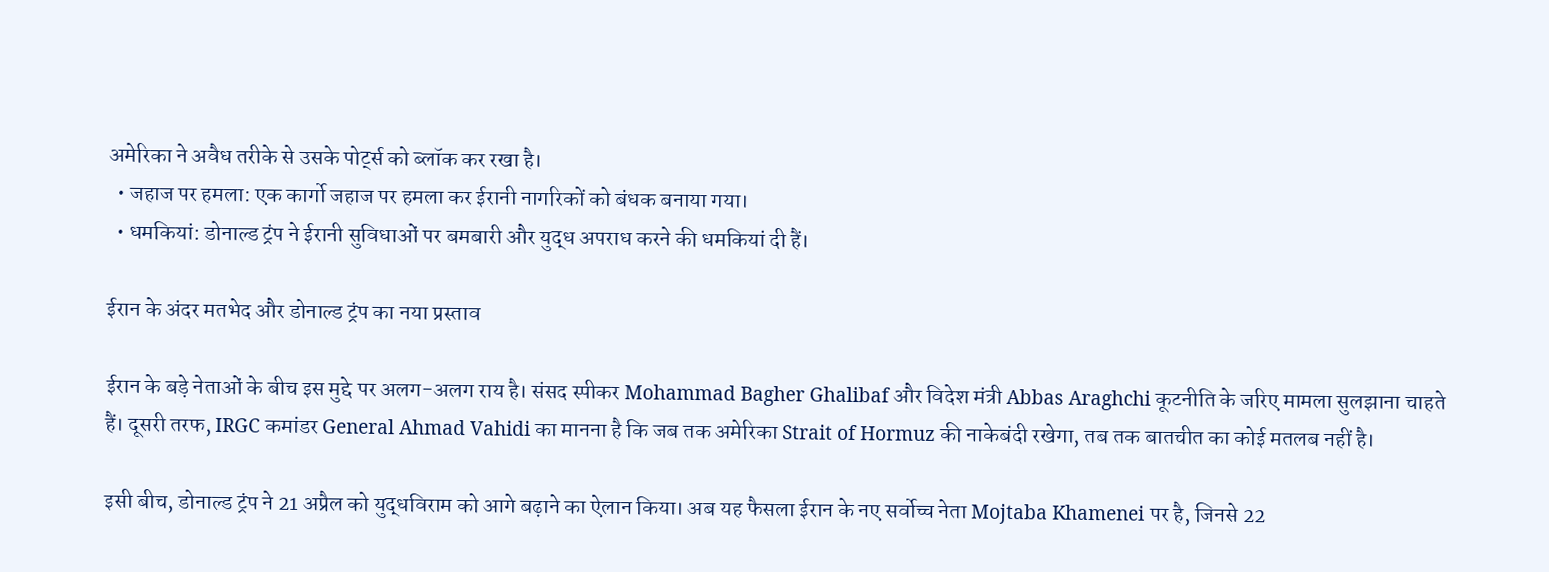अमेरिका ने अवैध तरीके से उसके पोर्ट्स को ब्लॉक कर रखा है।
  • जहाज पर हमला: एक कार्गो जहाज पर हमला कर ईरानी नागरिकों को बंधक बनाया गया।
  • धमकियां: डोनाल्ड ट्रंप ने ईरानी सुविधाओं पर बमबारी और युद्ध अपराध करने की धमकियां दी हैं।

ईरान के अंदर मतभेद और डोनाल्ड ट्रंप का नया प्रस्ताव

ईरान के बड़े नेताओं के बीच इस मुद्दे पर अलग-अलग राय है। संसद स्पीकर Mohammad Bagher Ghalibaf और विदेश मंत्री Abbas Araghchi कूटनीति के जरिए मामला सुलझाना चाहते हैं। दूसरी तरफ, IRGC कमांडर General Ahmad Vahidi का मानना है कि जब तक अमेरिका Strait of Hormuz की नाकेबंदी रखेगा, तब तक बातचीत का कोई मतलब नहीं है।

इसी बीच, डोनाल्ड ट्रंप ने 21 अप्रैल को युद्धविराम को आगे बढ़ाने का ऐलान किया। अब यह फैसला ईरान के नए सर्वोच्च नेता Mojtaba Khamenei पर है, जिनसे 22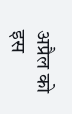अप्रैल को इस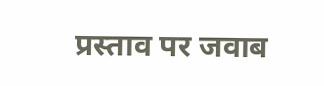प्रस्ताव पर जवाब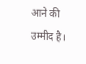आने की उम्मीद है।